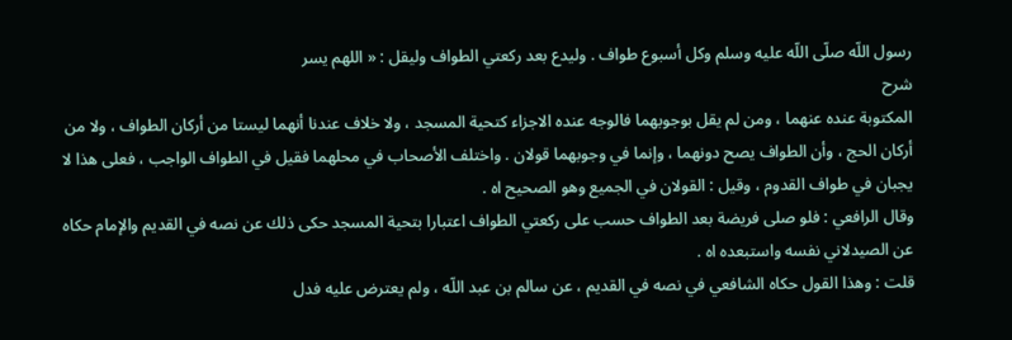رسول اللّه صلّى اللّه عليه وسلم وكل أسبوع طواف . وليدع بعد ركعتي الطواف وليقل : « اللهم يسر
شرح
المكتوبة عنده عنهما ، ومن لم يقل بوجوبهما فالوجه عنده الاجزاء كتحية المسجد ، ولا خلاف عندنا أنهما ليستا من أركان الطواف ، ولا من أركان الحج ، وأن الطواف يصح دونهما ، وإنما في وجوبهما قولان . واختلف الأصحاب في محلهما فقيل في الطواف الواجب ، فعلى هذا لا يجبان في طواف القدوم ، وقيل : القولان في الجميع وهو الصحيح اه .
وقال الرافعي : فلو صلى فريضة بعد الطواف حسب على ركعتي الطواف اعتبارا بتحية المسجد حكى ذلك عن نصه في القديم والإمام حكاه عن الصيدلاني نفسه واستبعده اه .
قلت : وهذا القول حكاه الشافعي في نصه في القديم ، عن سالم بن عبد اللّه ، ولم يعترض عليه فدل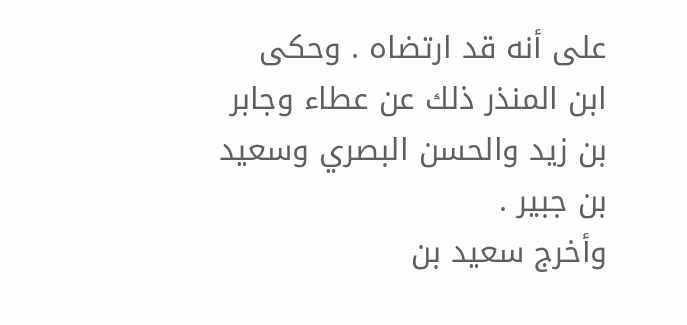على أنه قد ارتضاه . وحكى ابن المنذر ذلك عن عطاء وجابر بن زيد والحسن البصري وسعيد بن جبير .
وأخرج سعيد بن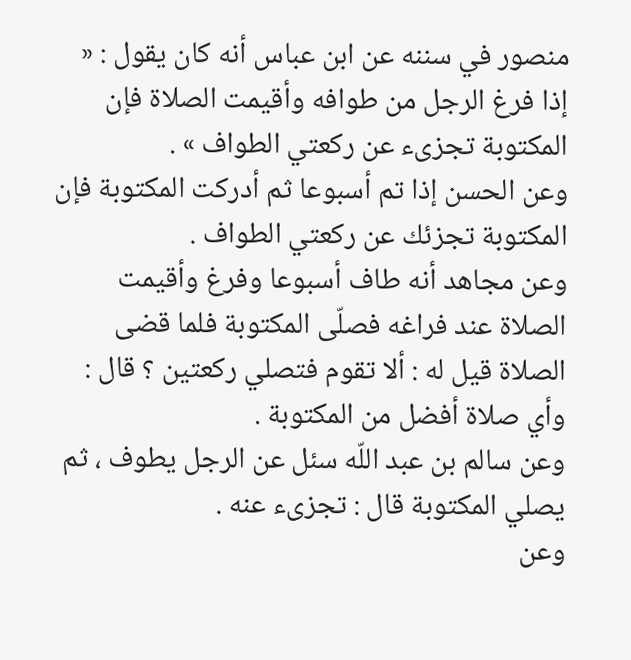منصور في سننه عن ابن عباس أنه كان يقول : « إذا فرغ الرجل من طوافه وأقيمت الصلاة فإن المكتوبة تجزىء عن ركعتي الطواف » .
وعن الحسن إذا تم أسبوعا ثم أدركت المكتوبة فإن المكتوبة تجزئك عن ركعتي الطواف .
وعن مجاهد أنه طاف أسبوعا وفرغ وأقيمت الصلاة عند فراغه فصلّى المكتوبة فلما قضى الصلاة قيل له : ألا تقوم فتصلي ركعتين ؟ قال : وأي صلاة أفضل من المكتوبة .
وعن سالم بن عبد اللّه سئل عن الرجل يطوف ، ثم يصلي المكتوبة قال : تجزىء عنه .
وعن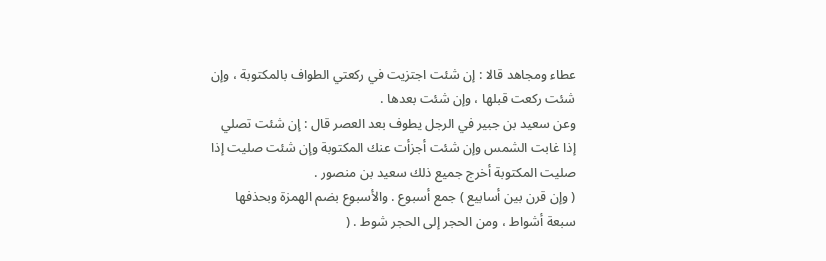عطاء ومجاهد قالا : إن شئت اجتزيت في ركعتي الطواف بالمكتوبة ، وإن شئت ركعت قبلها ، وإن شئت بعدها .
وعن سعيد بن جبير في الرجل يطوف بعد العصر قال : إن شئت تصلي إذا غابت الشمس وإن شئت أجزأت عنك المكتوبة وإن شئت صليت إذا صليت المكتوبة أخرج جميع ذلك سعيد بن منصور .
( وإن قرن بين أسابيع ) جمع أسبوع . والأسبوع بضم الهمزة وبحذفها سبعة أشواط ، ومن الحجر إلى الحجر شوط . (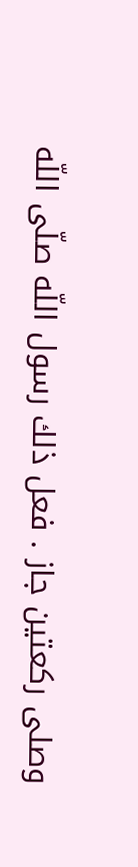وصلى ركعتين جاز . فعل ذلك رسول اللّه صلّى اللّه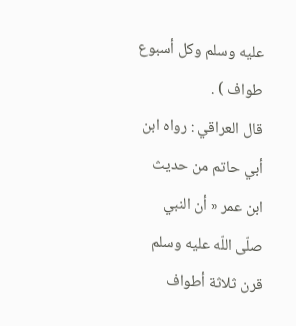عليه وسلم وكل أسبوع طواف ) .
قال العراقي : رواه ابن أبي حاتم من حديث ابن عمر « أن النبي صلّى اللّه عليه وسلم قرن ثلاثة أطواف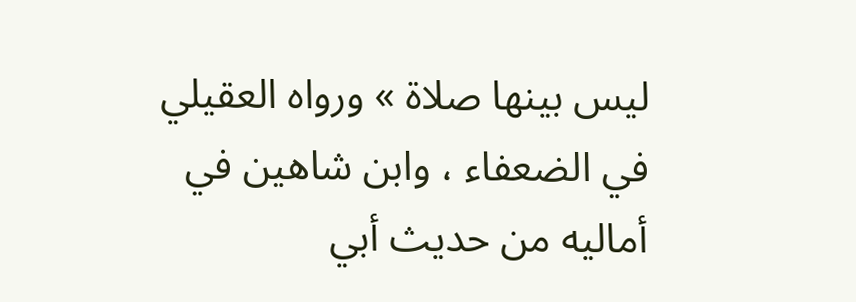ليس بينها صلاة » ورواه العقيلي في الضعفاء ، وابن شاهين في أماليه من حديث أبي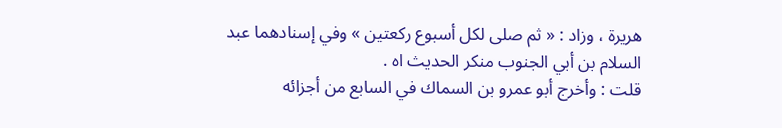هريرة ، وزاد : « ثم صلى لكل أسبوع ركعتين » وفي إسنادهما عبد السلام بن أبي الجنوب منكر الحديث اه .
قلت : وأخرج أبو عمرو بن السماك في السابع من أجزائه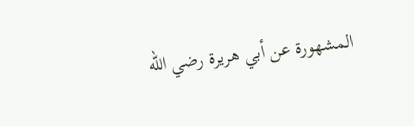المشهورة عن أبي هريرة رضي اللّه